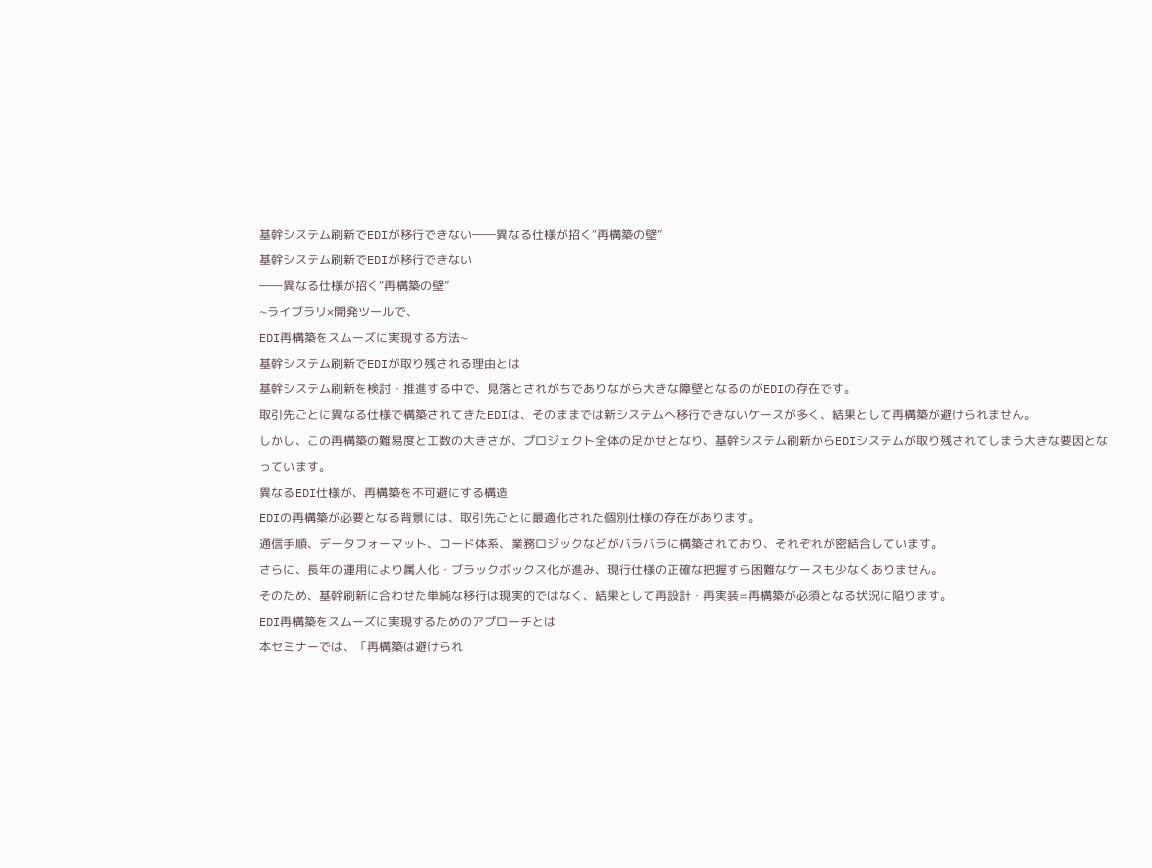基幹システム刷新でEDIが移行できない――異なる仕様が招く“再構築の壁”
基幹システム刷新でEDIが移行できない
――異なる仕様が招く“再構築の壁”
~ライブラリ×開発ツールで、
EDI再構築をスムーズに実現する方法~
基幹システム刷新でEDIが取り残される理由とは
基幹システム刷新を検討・推進する中で、見落とされがちでありながら大きな障壁となるのがEDIの存在です。
取引先ごとに異なる仕様で構築されてきたEDIは、そのままでは新システムへ移行できないケースが多く、結果として再構築が避けられません。
しかし、この再構築の難易度と工数の大きさが、プロジェクト全体の足かせとなり、基幹システム刷新からEDIシステムが取り残されてしまう大きな要因となっています。
異なるEDI仕様が、再構築を不可避にする構造
EDIの再構築が必要となる背景には、取引先ごとに最適化された個別仕様の存在があります。
通信手順、データフォーマット、コード体系、業務ロジックなどがバラバラに構築されており、それぞれが密結合しています。
さらに、長年の運用により属人化・ブラックボックス化が進み、現行仕様の正確な把握すら困難なケースも少なくありません。
そのため、基幹刷新に合わせた単純な移行は現実的ではなく、結果として再設計・再実装=再構築が必須となる状況に陥ります。
EDI再構築をスムーズに実現するためのアプローチとは
本セミナーでは、「再構築は避けられ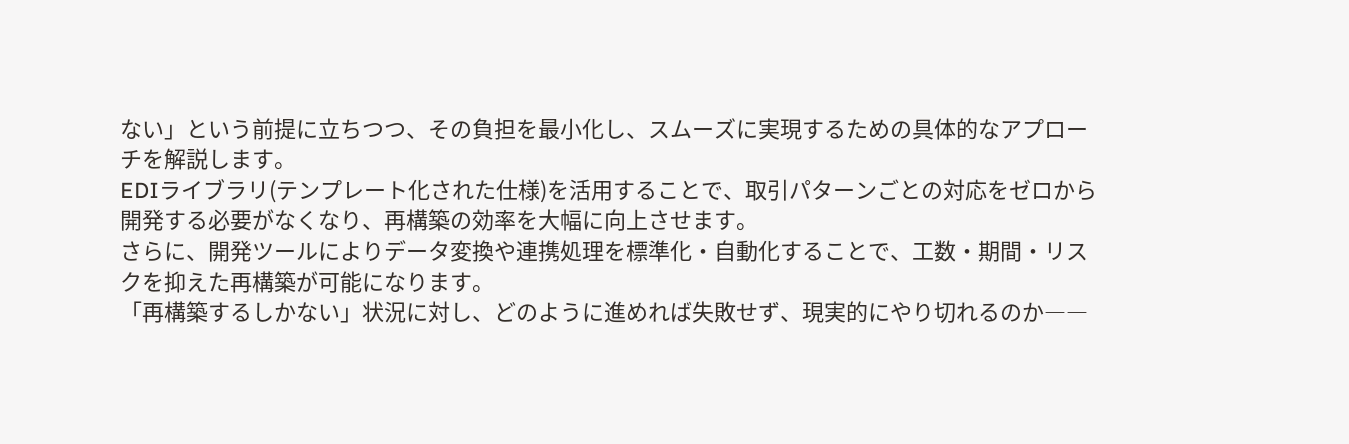ない」という前提に立ちつつ、その負担を最小化し、スムーズに実現するための具体的なアプローチを解説します。
EDIライブラリ(テンプレート化された仕様)を活用することで、取引パターンごとの対応をゼロから開発する必要がなくなり、再構築の効率を大幅に向上させます。
さらに、開発ツールによりデータ変換や連携処理を標準化・自動化することで、工数・期間・リスクを抑えた再構築が可能になります。
「再構築するしかない」状況に対し、どのように進めれば失敗せず、現実的にやり切れるのか――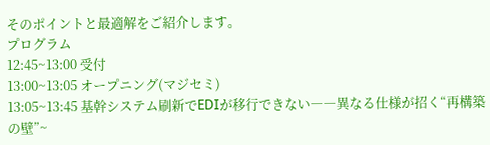そのポイントと最適解をご紹介します。
プログラム
12:45~13:00 受付
13:00~13:05 オープニング(マジセミ)
13:05~13:45 基幹システム刷新でEDIが移行できない――異なる仕様が招く“再構築の壁”~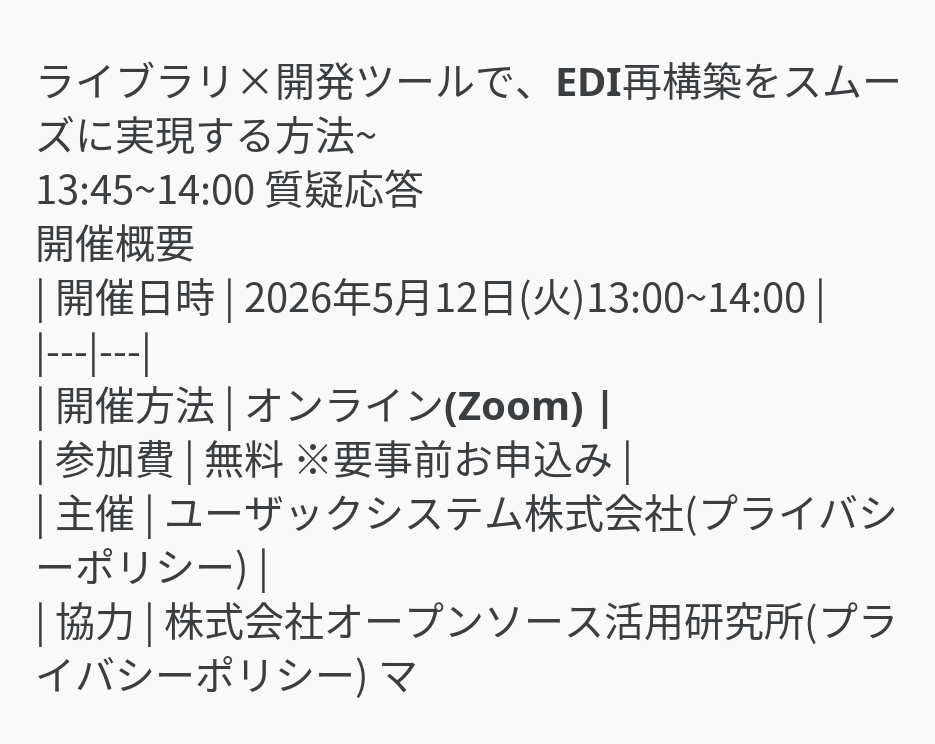ライブラリ×開発ツールで、EDI再構築をスムーズに実現する方法~
13:45~14:00 質疑応答
開催概要
| 開催日時 | 2026年5月12日(火)13:00~14:00 |
|---|---|
| 開催方法 | オンライン(Zoom) |
| 参加費 | 無料 ※要事前お申込み |
| 主催 | ユーザックシステム株式会社(プライバシーポリシー) |
| 協力 | 株式会社オープンソース活用研究所(プライバシーポリシー) マ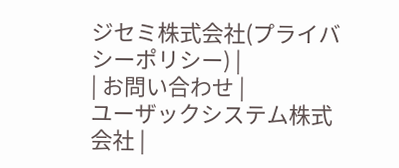ジセミ株式会社(プライバシーポリシー) |
| お問い合わせ |
ユーザックシステム株式会社 |